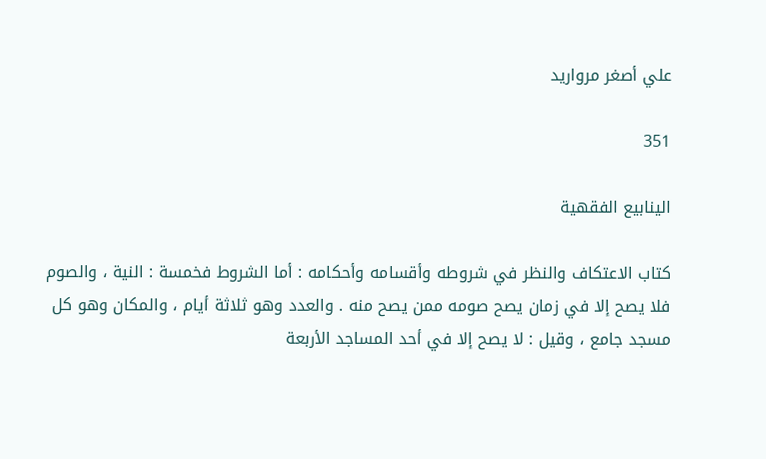علي أصغر مرواريد

351

الينابيع الفقهية

كتاب الاعتكاف والنظر في شروطه وأقسامه وأحكامه : أما الشروط فخمسة : النية ، والصوم فلا يصح إلا في زمان يصح صومه ممن يصح منه . والعدد وهو ثلاثة أيام ، والمكان وهو كل مسجد جامع ، وقيل : لا يصح إلا في أحد المساجد الأربعة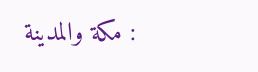: مكة والمدينة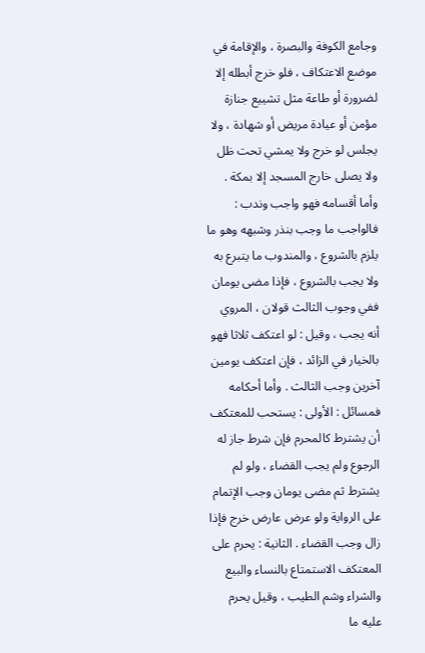وجامع الكوفة والبصرة ، والإقامة في موضع الاعتكاف ، فلو خرج أبطله إلا لضرورة أو طاعة مثل تشييع جنازة مؤمن أو عيادة مريض أو شهادة ، ولا يجلس لو خرج ولا يمشي تحت ظل ولا يصلى خارج المسجد إلا بمكة . وأما أقسامه فهو واجب وندب : فالواجب ما وجب بنذر وشبهه وهو ما يلزم بالشروع ، والمندوب ما يتبرع به ولا يجب بالشروع ، فإذا مضى يومان ففي وجوب الثالث قولان ، المروي أنه يجب ، وقيل : لو اعتكف ثلاثا فهو بالخيار في الزائد ، فإن اعتكف يومين آخرين وجب الثالث . وأما أحكامه فمسائل : الأولى : يستحب للمعتكف أن يشترط كالمحرم فإن شرط جاز له الرجوع ولم يجب القضاء ، ولو لم يشترط ثم مضى يومان وجب الإتمام على الرواية ولو عرض عارض خرج فإذا زال وجب القضاء . الثانية : يحرم على المعتكف الاستمتاع بالنساء والبيع والشراء وشم الطيب ، وقيل يحرم عليه ما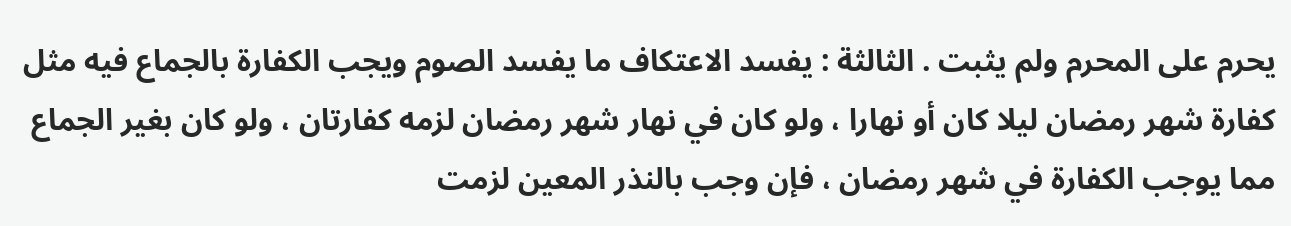يحرم على المحرم ولم يثبت . الثالثة : يفسد الاعتكاف ما يفسد الصوم ويجب الكفارة بالجماع فيه مثل كفارة شهر رمضان ليلا كان أو نهارا ، ولو كان في نهار شهر رمضان لزمه كفارتان ، ولو كان بغير الجماع مما يوجب الكفارة في شهر رمضان ، فإن وجب بالنذر المعين لزمت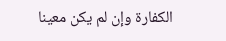الكفارة وإن لم يكن معينا